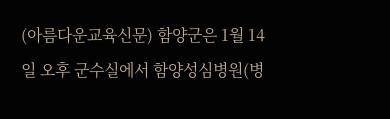(아름다운교육신문) 함양군은 1월 14일 오후 군수실에서 함양성심병원(병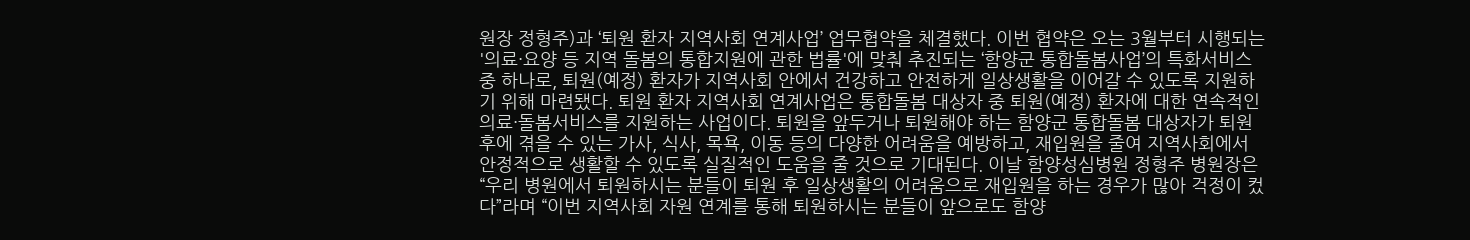원장 정형주)과 ‘퇴원 환자 지역사회 연계사업’ 업무협약을 체결했다. 이번 협약은 오는 3월부터 시행되는 '의료·요양 등 지역 돌봄의 통합지원에 관한 법률'에 맞춰 추진되는 ‘함양군 통합돌봄사업’의 특화서비스 중 하나로, 퇴원(예정) 환자가 지역사회 안에서 건강하고 안전하게 일상생활을 이어갈 수 있도록 지원하기 위해 마련됐다. 퇴원 환자 지역사회 연계사업은 통합돌봄 대상자 중 퇴원(예정) 환자에 대한 연속적인 의료·돌봄서비스를 지원하는 사업이다. 퇴원을 앞두거나 퇴원해야 하는 함양군 통합돌봄 대상자가 퇴원 후에 겪을 수 있는 가사, 식사, 목욕, 이동 등의 다양한 어려움을 예방하고, 재입원을 줄여 지역사회에서 안정적으로 생활할 수 있도록 실질적인 도움을 줄 것으로 기대된다. 이날 함양성심병원 정형주 병원장은 “우리 병원에서 퇴원하시는 분들이 퇴원 후 일상생활의 어려움으로 재입원을 하는 경우가 많아 걱정이 컸다”라며 “이번 지역사회 자원 연계를 통해 퇴원하시는 분들이 앞으로도 함양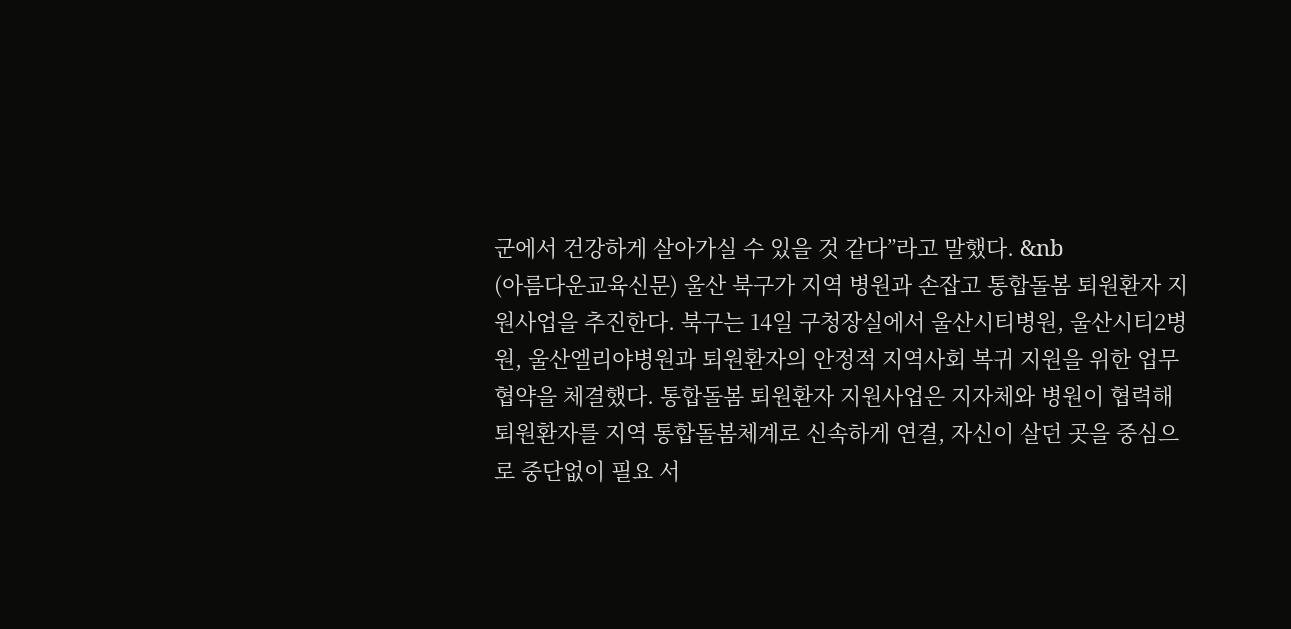군에서 건강하게 살아가실 수 있을 것 같다”라고 말했다. &nb
(아름다운교육신문) 울산 북구가 지역 병원과 손잡고 통합돌봄 퇴원환자 지원사업을 추진한다. 북구는 14일 구청장실에서 울산시티병원, 울산시티2병원, 울산엘리야병원과 퇴원환자의 안정적 지역사회 복귀 지원을 위한 업무 협약을 체결했다. 통합돌봄 퇴원환자 지원사업은 지자체와 병원이 협력해 퇴원환자를 지역 통합돌봄체계로 신속하게 연결, 자신이 살던 곳을 중심으로 중단없이 필요 서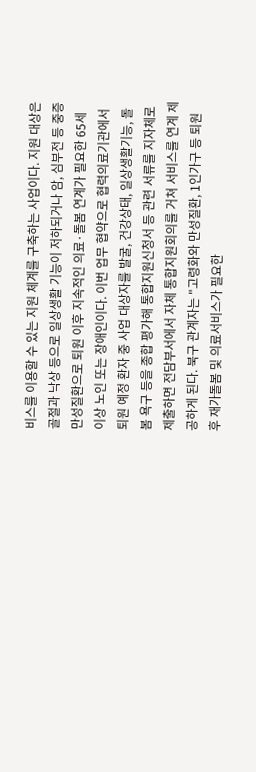비스를 이용할 수 있는 지원 체계를 구축하는 사업이다. 지원 대상은 골절과 낙상 등으로 일상생활 기능이 저하되거나 암, 심부전 등 중증만성질환으로 퇴원 이후 지속적인 의료·돌봄 연계가 필요한 65세 이상 노인 또는 장애인이다. 이번 업무 협약으로 협력의료기관에서 퇴원 예정 환자 중 사업 대상자를 발굴, 건강상태, 일상생활기능, 돌봄 욕구 등을 종합 평가해 통합지원신청서 등 관련 서류를 지자체로 제출하면 전담부서에서 자체 통합지원회의를 거쳐 서비스를 연계 제공하게 된다. 북구 관계자는 "고령화와 만성질환, 1인가구 등 퇴원 후 재가돌봄 및 의료서비스가 필요한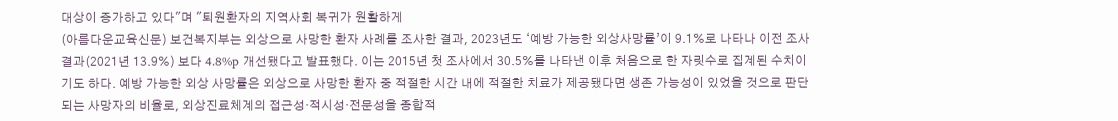대상이 증가하고 있다"며 "퇴원환자의 지역사회 복귀가 원활하게
(아름다운교육신문) 보건복지부는 외상으로 사망한 환자 사례를 조사한 결과, 2023년도 ‘예방 가능한 외상사망률’이 9.1%로 나타나 이전 조사결과(2021년 13.9%) 보다 4.8%p 개선됐다고 발표했다. 이는 2015년 첫 조사에서 30.5%를 나타낸 이후 처음으로 한 자릿수로 집계된 수치이기도 하다. 예방 가능한 외상 사망률은 외상으로 사망한 환자 중 적절한 시간 내에 적절한 치료가 제공됐다면 생존 가능성이 있었을 것으로 판단되는 사망자의 비율로, 외상진료체계의 접근성·적시성·전문성을 종합적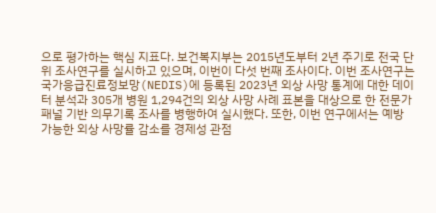으로 평가하는 핵심 지표다. 보건복지부는 2015년도부터 2년 주기로 전국 단위 조사연구를 실시하고 있으며, 이번이 다섯 번째 조사이다. 이번 조사연구는 국가응급진료정보망(NEDIS)에 등록된 2023년 외상 사망 통계에 대한 데이터 분석과 305개 병원 1,294건의 외상 사망 사례 표본을 대상으로 한 전문가 패널 기반 의무기록 조사를 병행하여 실시했다. 또한, 이번 연구에서는 예방 가능한 외상 사망률 감소를 경제성 관점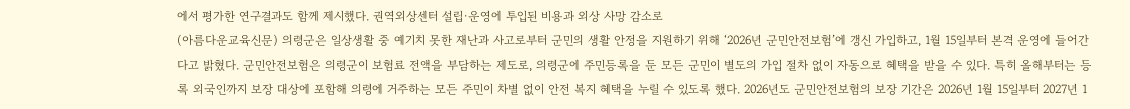에서 평가한 연구결과도 함께 제시했다. 권역외상센터 설립·운영에 투입된 비용과 외상 사망 감소로
(아름다운교육신문) 의령군은 일상생활 중 예기치 못한 재난과 사고로부터 군민의 생활 안정을 지원하기 위해 ‘2026년 군민안전보험’에 갱신 가입하고, 1월 15일부터 본격 운영에 들어간다고 밝혔다. 군민안전보험은 의령군이 보험료 전액을 부담하는 제도로, 의령군에 주민등록을 둔 모든 군민이 별도의 가입 절차 없이 자동으로 혜택을 받을 수 있다. 특히 올해부터는 등록 외국인까지 보장 대상에 포함해 의령에 거주하는 모든 주민이 차별 없이 안전 복지 혜택을 누릴 수 있도록 했다. 2026년도 군민안전보험의 보장 기간은 2026년 1월 15일부터 2027년 1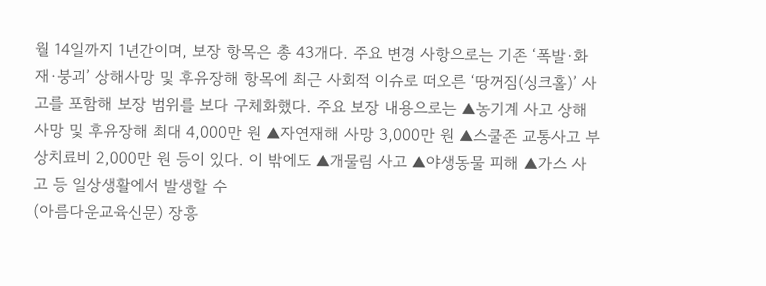월 14일까지 1년간이며, 보장 항목은 총 43개다. 주요 변경 사항으로는 기존 ‘폭발·화재·붕괴’ 상해사망 및 후유장해 항목에 최근 사회적 이슈로 떠오른 ‘땅꺼짐(싱크홀)’ 사고를 포함해 보장 범위를 보다 구체화했다. 주요 보장 내용으로는 ▲농기계 사고 상해사망 및 후유장해 최대 4,000만 원 ▲자연재해 사망 3,000만 원 ▲스쿨존 교통사고 부상치료비 2,000만 원 등이 있다. 이 밖에도 ▲개물림 사고 ▲야생동물 피해 ▲가스 사고 등 일상생활에서 발생할 수
(아름다운교육신문) 장흥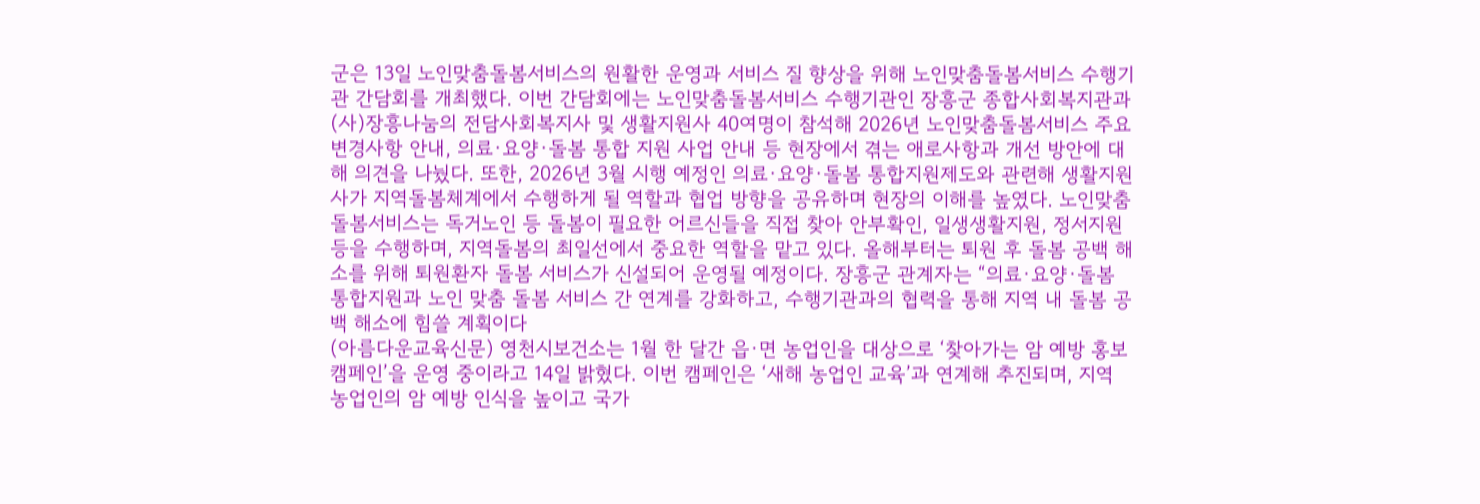군은 13일 노인맞춤돌봄서비스의 원활한 운영과 서비스 질 향상을 위해 노인맞춤돌봄서비스 수행기관 간담회를 개최했다. 이번 간담회에는 노인맞춤돌봄서비스 수행기관인 장흥군 종합사회복지관과 (사)장흥나눔의 전담사회복지사 및 생활지원사 40여명이 참석해 2026년 노인맞춤돌봄서비스 주요 변경사항 안내, 의료·요양·돌봄 통합 지원 사업 안내 등 현장에서 겪는 애로사항과 개선 방안에 대해 의견을 나눴다. 또한, 2026년 3월 시행 예정인 의료·요양·돌봄 통합지원제도와 관련해 생활지원사가 지역돌봄체계에서 수행하게 될 역할과 협업 방향을 공유하며 현장의 이해를 높였다. 노인맞춤돌봄서비스는 독거노인 등 돌봄이 필요한 어르신들을 직접 찾아 안부확인, 일생생활지원, 정서지원 등을 수행하며, 지역돌봄의 최일선에서 중요한 역할을 맡고 있다. 올해부터는 퇴원 후 돌봄 공백 해소를 위해 퇴원환자 돌봄 서비스가 신설되어 운영될 예정이다. 장흥군 관계자는 “의료·요양·돌봄 통합지원과 노인 맞춤 돌봄 서비스 간 연계를 강화하고, 수행기관과의 협력을 통해 지역 내 돌봄 공백 해소에 힘쓸 계획이다
(아름다운교육신문) 영천시보건소는 1월 한 달간 읍·면 농업인을 대상으로 ‘찾아가는 암 예방 홍보 캠페인’을 운영 중이라고 14일 밝혔다. 이번 캠페인은 ‘새해 농업인 교육’과 연계해 추진되며, 지역 농업인의 암 예방 인식을 높이고 국가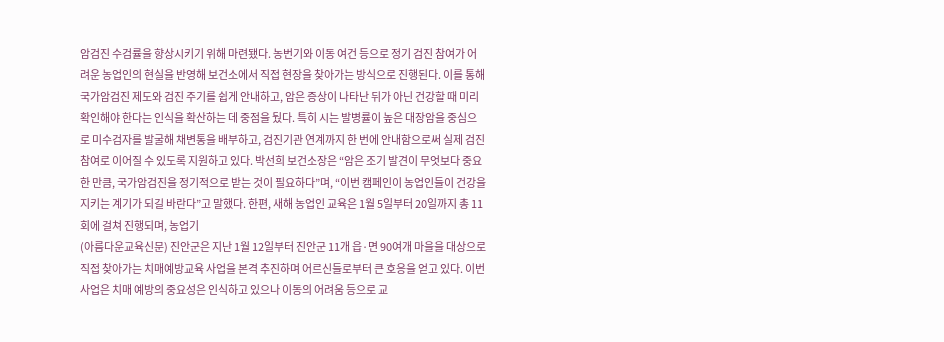암검진 수검률을 향상시키기 위해 마련됐다. 농번기와 이동 여건 등으로 정기 검진 참여가 어려운 농업인의 현실을 반영해 보건소에서 직접 현장을 찾아가는 방식으로 진행된다. 이를 통해 국가암검진 제도와 검진 주기를 쉽게 안내하고, 암은 증상이 나타난 뒤가 아닌 건강할 때 미리 확인해야 한다는 인식을 확산하는 데 중점을 뒀다. 특히 시는 발병률이 높은 대장암을 중심으로 미수검자를 발굴해 채변통을 배부하고, 검진기관 연계까지 한 번에 안내함으로써 실제 검진 참여로 이어질 수 있도록 지원하고 있다. 박선희 보건소장은 “암은 조기 발견이 무엇보다 중요한 만큼, 국가암검진을 정기적으로 받는 것이 필요하다”며, “이번 캠페인이 농업인들이 건강을 지키는 계기가 되길 바란다”고 말했다. 한편, 새해 농업인 교육은 1월 5일부터 20일까지 총 11회에 걸쳐 진행되며, 농업기
(아름다운교육신문) 진안군은 지난 1월 12일부터 진안군 11개 읍·면 90여개 마을을 대상으로 직접 찾아가는 치매예방교육 사업을 본격 추진하며 어르신들로부터 큰 호응을 얻고 있다. 이번 사업은 치매 예방의 중요성은 인식하고 있으나 이동의 어려움 등으로 교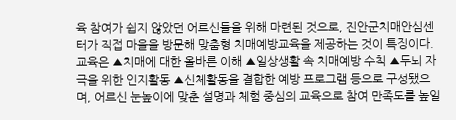육 참여가 쉽지 않았던 어르신들을 위해 마련된 것으로, 진안군치매안심센터가 직접 마을을 방문해 맞춤형 치매예방교육을 제공하는 것이 특징이다. 교육은 ▲치매에 대한 올바른 이해 ▲일상생활 속 치매예방 수칙 ▲두뇌 자극을 위한 인지활동 ▲신체활동을 결합한 예방 프로그램 등으로 구성됐으며, 어르신 눈높이에 맞춘 설명과 체험 중심의 교육으로 참여 만족도를 높일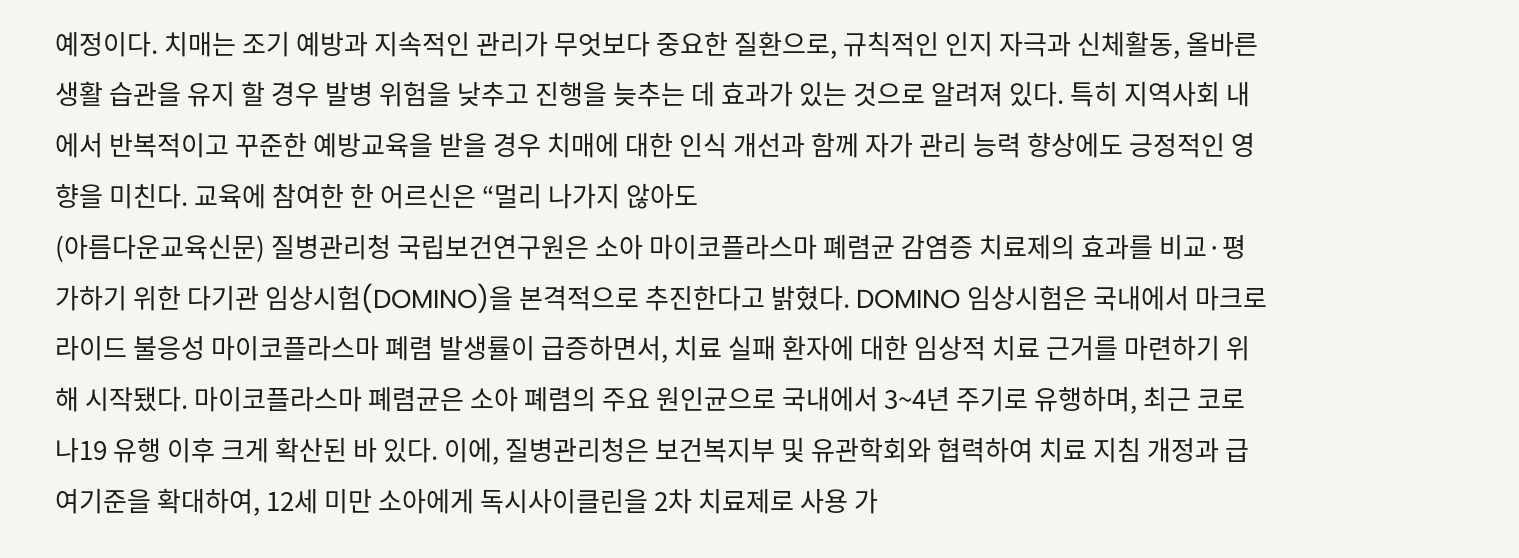예정이다. 치매는 조기 예방과 지속적인 관리가 무엇보다 중요한 질환으로, 규칙적인 인지 자극과 신체활동, 올바른 생활 습관을 유지 할 경우 발병 위험을 낮추고 진행을 늦추는 데 효과가 있는 것으로 알려져 있다. 특히 지역사회 내에서 반복적이고 꾸준한 예방교육을 받을 경우 치매에 대한 인식 개선과 함께 자가 관리 능력 향상에도 긍정적인 영향을 미친다. 교육에 참여한 한 어르신은 “멀리 나가지 않아도
(아름다운교육신문) 질병관리청 국립보건연구원은 소아 마이코플라스마 폐렴균 감염증 치료제의 효과를 비교·평가하기 위한 다기관 임상시험(DOMINO)을 본격적으로 추진한다고 밝혔다. DOMINO 임상시험은 국내에서 마크로라이드 불응성 마이코플라스마 폐렴 발생률이 급증하면서, 치료 실패 환자에 대한 임상적 치료 근거를 마련하기 위해 시작됐다. 마이코플라스마 폐렴균은 소아 폐렴의 주요 원인균으로 국내에서 3~4년 주기로 유행하며, 최근 코로나19 유행 이후 크게 확산된 바 있다. 이에, 질병관리청은 보건복지부 및 유관학회와 협력하여 치료 지침 개정과 급여기준을 확대하여, 12세 미만 소아에게 독시사이클린을 2차 치료제로 사용 가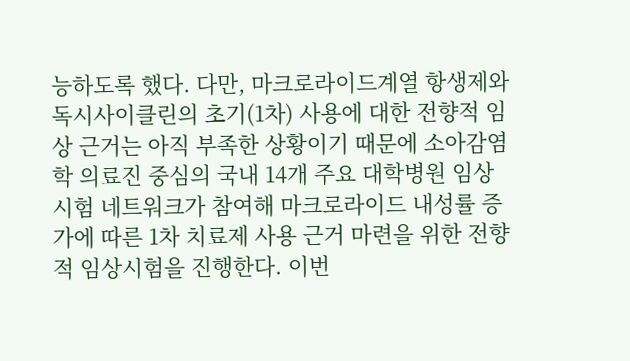능하도록 했다. 다만, 마크로라이드계열 항생제와 독시사이클린의 초기(1차) 사용에 대한 전향적 임상 근거는 아직 부족한 상황이기 때문에 소아감염학 의료진 중심의 국내 14개 주요 대학병원 임상시험 네트워크가 참여해 마크로라이드 내성률 증가에 따른 1차 치료제 사용 근거 마련을 위한 전향적 임상시험을 진행한다. 이번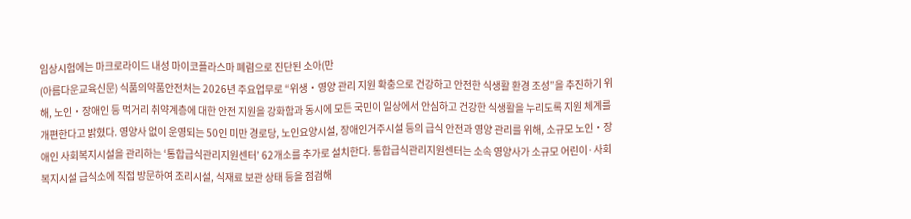임상시험에는 마크로라이드 내성 마이코플라스마 폐렴으로 진단된 소아(만
(아름다운교육신문) 식품의약품안전처는 2026년 주요업무로 “위생・영양 관리 지원 확충으로 건강하고 안전한 식생활 환경 조성”을 추진하기 위해, 노인・장애인 등 먹거리 취약계층에 대한 안전 지원을 강화함과 동시에 모든 국민이 일상에서 안심하고 건강한 식생활을 누리도록 지원 체계를 개편한다고 밝혔다. 영양사 없이 운영되는 50인 미만 경로당, 노인요양시설, 장애인거주시설 등의 급식 안전과 영양 관리를 위해, 소규모 노인・장애인 사회복지시설을 관리하는 ‘통합급식관리지원센터’ 62개소를 추가로 설치한다. 통합급식관리지원센터는 소속 영양사가 소규모 어린이·사회복지시설 급식소에 직접 방문하여 조리시설, 식재료 보관 상태 등을 점검해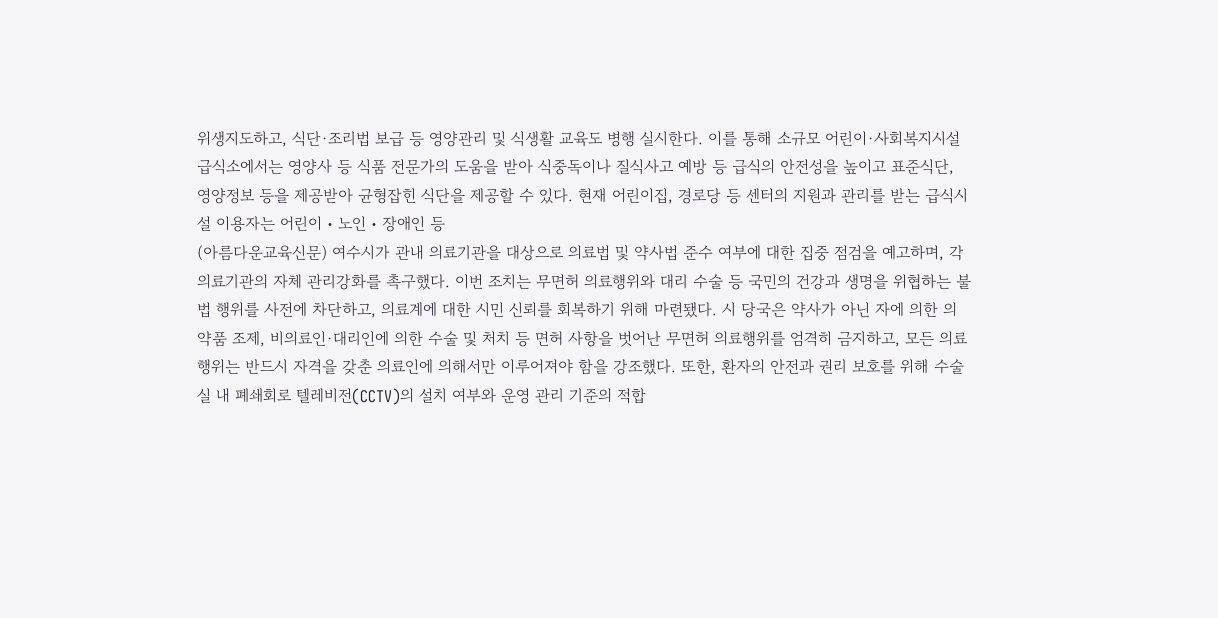위생지도하고, 식단·조리법 보급 등 영양관리 및 식생활 교육도 병행 실시한다. 이를 통해 소규모 어린이·사회복지시설 급식소에서는 영양사 등 식품 전문가의 도움을 받아 식중독이나 질식사고 예방 등 급식의 안전성을 높이고 표준식단, 영양정보 등을 제공받아 균형잡힌 식단을 제공할 수 있다. 현재 어린이집, 경로당 등 센터의 지원과 관리를 받는 급식시설 이용자는 어린이・노인・장애인 등
(아름다운교육신문) 여수시가 관내 의료기관을 대상으로 의료법 및 약사법 준수 여부에 대한 집중 점검을 예고하며, 각 의료기관의 자체 관리강화를 촉구했다. 이번 조치는 무면허 의료행위와 대리 수술 등 국민의 건강과 생명을 위협하는 불법 행위를 사전에 차단하고, 의료계에 대한 시민 신뢰를 회복하기 위해 마련됐다. 시 당국은 약사가 아닌 자에 의한 의약품 조제, 비의료인·대리인에 의한 수술 및 처치 등 면허 사항을 벗어난 무면허 의료행위를 엄격히 금지하고, 모든 의료행위는 반드시 자격을 갖춘 의료인에 의해서만 이루어져야 함을 강조했다. 또한, 환자의 안전과 권리 보호를 위해 수술실 내 폐쇄회로 텔레비전(CCTV)의 설치 여부와 운영 관리 기준의 적합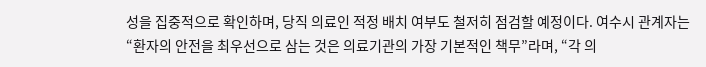성을 집중적으로 확인하며, 당직 의료인 적정 배치 여부도 철저히 점검할 예정이다. 여수시 관계자는 “환자의 안전을 최우선으로 삼는 것은 의료기관의 가장 기본적인 책무”라며, “각 의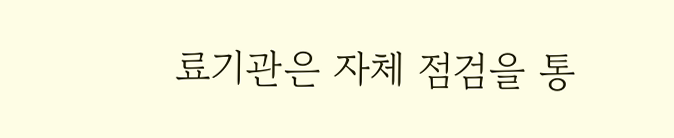료기관은 자체 점검을 통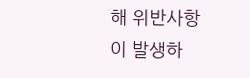해 위반사항이 발생하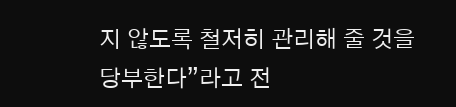지 않도록 철저히 관리해 줄 것을 당부한다”라고 전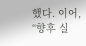했다. 이어, “향후 실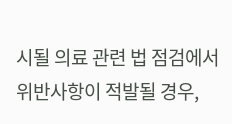시될 의료 관련 법 점검에서 위반사항이 적발될 경우,